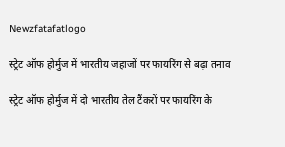Newzfatafatlogo

स्ट्रेट ऑफ होर्मुज में भारतीय जहाजों पर फायरिंग से बढ़ा तनाव

स्ट्रेट ऑफ होर्मुज में दो भारतीय तेल टैंकरों पर फायरिंग के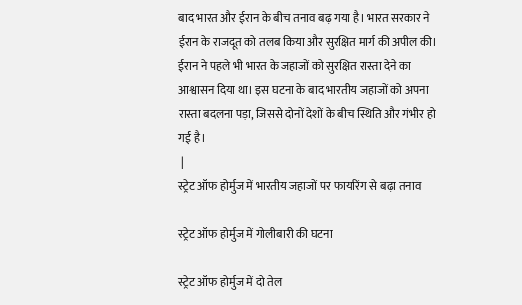बाद भारत और ईरान के बीच तनाव बढ़ गया है। भारत सरकार ने ईरान के राजदूत को तलब किया और सुरक्षित मार्ग की अपील की। ईरान ने पहले भी भारत के जहाजों को सुरक्षित रास्ता देने का आश्वासन दिया था। इस घटना के बाद भारतीय जहाजों को अपना रास्ता बदलना पड़ा, जिससे दोनों देशों के बीच स्थिति और गंभीर हो गई है।
 |
स्ट्रेट ऑफ होर्मुज में भारतीय जहाजों पर फायरिंग से बढ़ा तनाव

स्ट्रेट ऑफ होर्मुज में गोलीबारी की घटना

स्ट्रेट ऑफ होर्मुज में दो तेल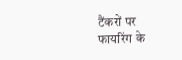टैंकरों पर फायरिंग के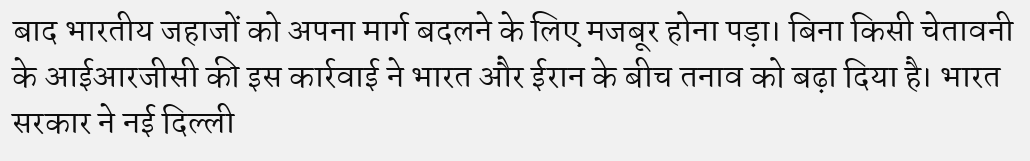बाद भारतीय जहाजों को अपना मार्ग बदलने के लिए मजबूर होना पड़ा। बिना किसी चेतावनी के आईआरजीसी की इस कार्रवाई ने भारत और ईरान के बीच तनाव को बढ़ा दिया है। भारत सरकार ने नई दिल्ली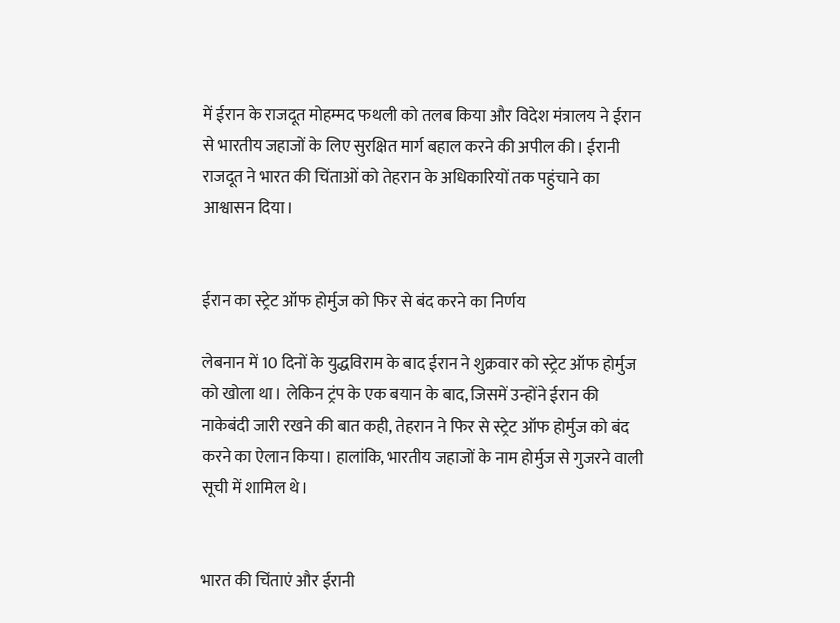में ईरान के राजदूत मोहम्मद फथली को तलब किया और विदेश मंत्रालय ने ईरान से भारतीय जहाजों के लिए सुरक्षित मार्ग बहाल करने की अपील की। ईरानी राजदूत ने भारत की चिंताओं को तेहरान के अधिकारियों तक पहुंचाने का आश्वासन दिया।


ईरान का स्ट्रेट ऑफ होर्मुज को फिर से बंद करने का निर्णय

लेबनान में 10 दिनों के युद्धविराम के बाद ईरान ने शुक्रवार को स्ट्रेट ऑफ होर्मुज को खोला था। लेकिन ट्रंप के एक बयान के बाद, जिसमें उन्होंने ईरान की नाकेबंदी जारी रखने की बात कही, तेहरान ने फिर से स्ट्रेट ऑफ होर्मुज को बंद करने का ऐलान किया। हालांकि, भारतीय जहाजों के नाम होर्मुज से गुजरने वाली सूची में शामिल थे।


भारत की चिंताएं और ईरानी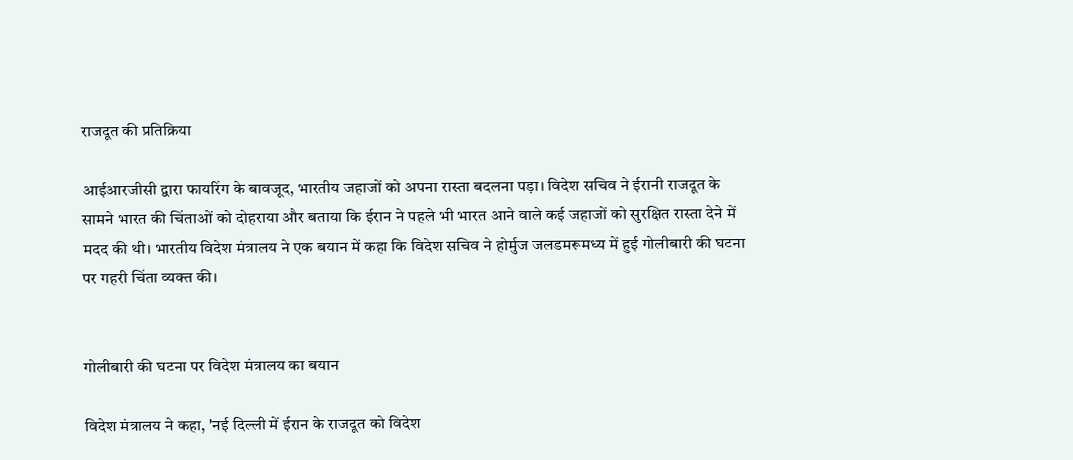राजदूत की प्रतिक्रिया

आईआरजीसी द्वारा फायरिंग के बावजूद, भारतीय जहाजों को अपना रास्ता बदलना पड़ा। विदेश सचिव ने ईरानी राजदूत के सामने भारत की चिंताओं को दोहराया और बताया कि ईरान ने पहले भी भारत आने वाले कई जहाजों को सुरक्षित रास्ता देने में मदद की थी। भारतीय विदेश मंत्रालय ने एक बयान में कहा कि विदेश सचिव ने होर्मुज जलडमरूमध्य में हुई गोलीबारी की घटना पर गहरी चिंता व्यक्त की।


गोलीबारी की घटना पर विदेश मंत्रालय का बयान

विदेश मंत्रालय ने कहा, 'नई दिल्ली में ईरान के राजदूत को विदेश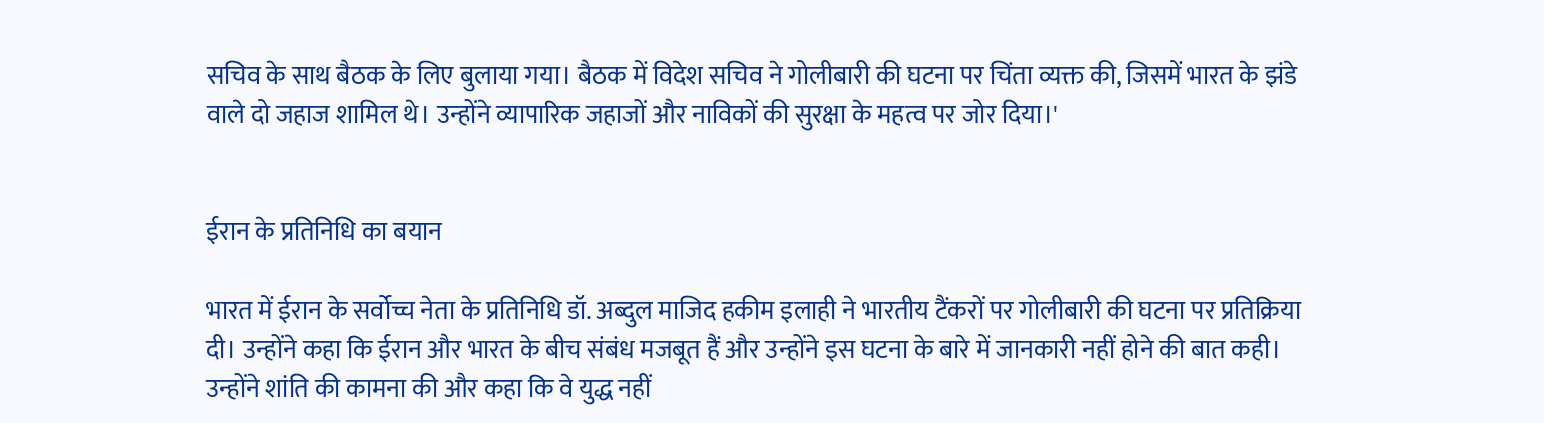सचिव के साथ बैठक के लिए बुलाया गया। बैठक में विदेश सचिव ने गोलीबारी की घटना पर चिंता व्यक्त की, जिसमें भारत के झंडे वाले दो जहाज शामिल थे। उन्होंने व्यापारिक जहाजों और नाविकों की सुरक्षा के महत्व पर जोर दिया।'


ईरान के प्रतिनिधि का बयान

भारत में ईरान के सर्वोच्च नेता के प्रतिनिधि डॉ. अब्दुल माजिद हकीम इलाही ने भारतीय टैंकरों पर गोलीबारी की घटना पर प्रतिक्रिया दी। उन्होंने कहा कि ईरान और भारत के बीच संबंध मजबूत हैं और उन्होंने इस घटना के बारे में जानकारी नहीं होने की बात कही। उन्होंने शांति की कामना की और कहा कि वे युद्ध नहीं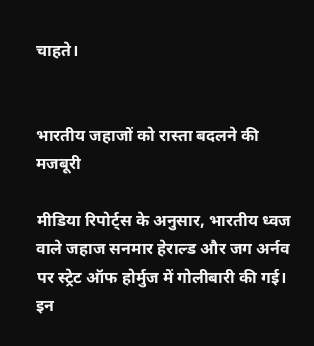चाहते।


भारतीय जहाजों को रास्ता बदलने की मजबूरी

मीडिया रिपोर्ट्स के अनुसार, भारतीय ध्वज वाले जहाज सनमार हेराल्ड और जग अर्नव पर स्ट्रेट ऑफ होर्मुज में गोलीबारी की गई। इन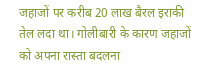जहाजों पर करीब 20 लाख बैरल इराकी तेल लदा था। गोलीबारी के कारण जहाजों को अपना रास्ता बदलना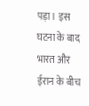पड़ा। इस घटना के बाद भारत और ईरान के बीच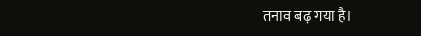तनाव बढ़ गया है।